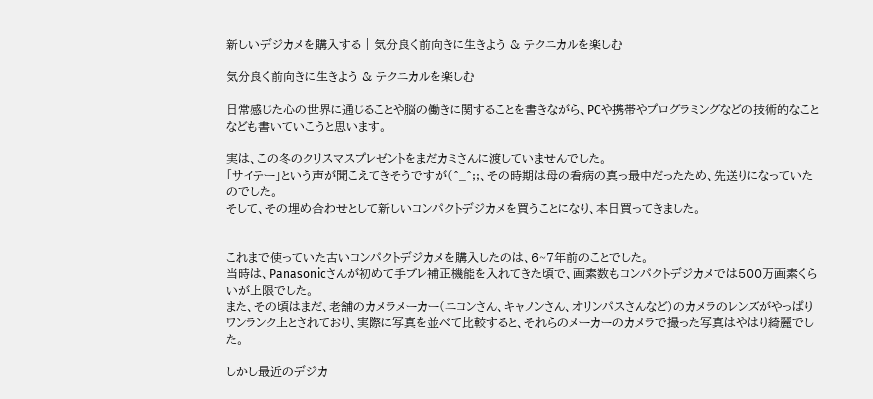新しいデジカメを購入する | 気分良く前向きに生きよう & テクニカルを楽しむ

気分良く前向きに生きよう & テクニカルを楽しむ

日常感じた心の世界に通じることや脳の働きに関することを書きながら、PCや携帯やプログラミングなどの技術的なことなども書いていこうと思います。

実は、この冬のクリスマスプレゼントをまだカミさんに渡していませんでした。
「サイテー」という声が聞こえてきそうですが(^_^;;、その時期は母の看病の真っ最中だったため、先送りになっていたのでした。
そして、その埋め合わせとして新しいコンパクトデジカメを買うことになり、本日買ってきました。


これまで使っていた古いコンパクトデジカメを購入したのは、6~7年前のことでした。
当時は、Panasonicさんが初めて手ブレ補正機能を入れてきた頃で、画素数もコンパクトデジカメでは500万画素くらいが上限でした。
また、その頃はまだ、老舗のカメラメーカー(ニコンさん、キャノンさん、オリンパスさんなど)のカメラのレンズがやっぱりワンランク上とされており、実際に写真を並べて比較すると、それらのメーカーのカメラで撮った写真はやはり綺麗でした。

しかし最近のデジカ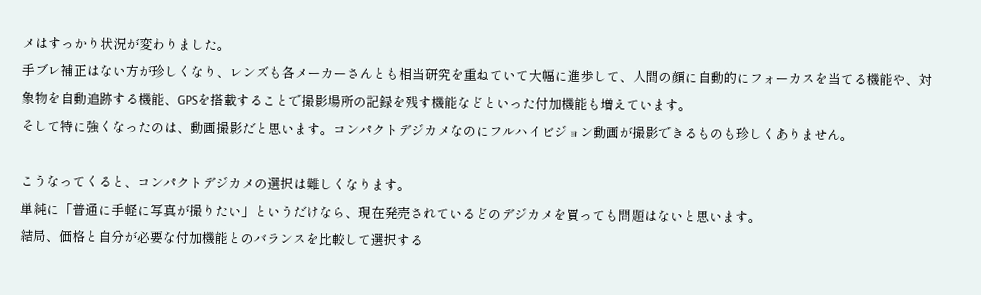メはすっかり状況が変わりました。
手ブレ補正はない方が珍しくなり、レンズも各メーカーさんとも相当研究を重ねていて大幅に進歩して、人間の顔に自動的にフォーカスを当てる機能や、対象物を自動追跡する機能、GPSを搭載することで撮影場所の記録を残す機能などといった付加機能も増えています。
そして特に強くなったのは、動画撮影だと思います。コンパクトデジカメなのにフルハイビジョン動画が撮影できるものも珍しくありません。

こうなってくると、コンパクトデジカメの選択は難しくなります。
単純に「普通に手軽に写真が撮りたい」というだけなら、現在発売されているどのデジカメを買っても問題はないと思います。
結局、価格と自分が必要な付加機能とのバランスを比較して選択する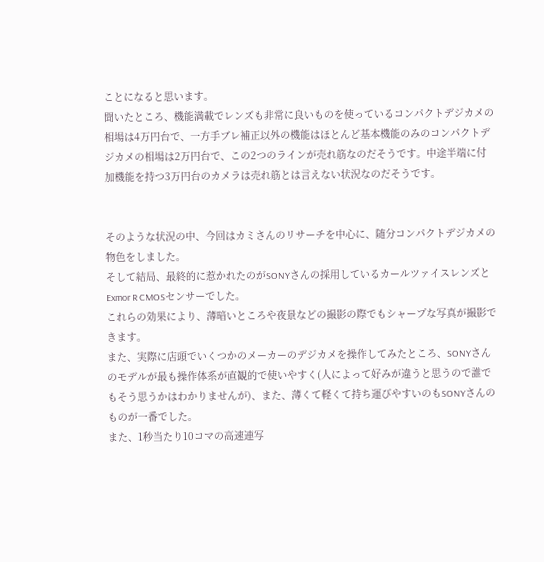ことになると思います。
聞いたところ、機能満載でレンズも非常に良いものを使っているコンパクトデジカメの相場は4万円台で、一方手ブレ補正以外の機能はほとんど基本機能のみのコンパクトデジカメの相場は2万円台で、この2つのラインが売れ筋なのだそうです。中途半端に付加機能を持つ3万円台のカメラは売れ筋とは言えない状況なのだそうです。


そのような状況の中、今回はカミさんのリサーチを中心に、随分コンパクトデジカメの物色をしました。
そして結局、最終的に惹かれたのがSONYさんの採用しているカールツァイスレンズとExmor R CMOSセンサーでした。
これらの効果により、薄暗いところや夜景などの撮影の際でもシャープな写真が撮影できます。
また、実際に店頭でいくつかのメーカーのデジカメを操作してみたところ、SONYさんのモデルが最も操作体系が直観的で使いやすく(人によって好みが違うと思うので誰でもそう思うかはわかりませんが)、また、薄くて軽くて持ち運びやすいのもSONYさんのものが一番でした。
また、1秒当たり10コマの高速連写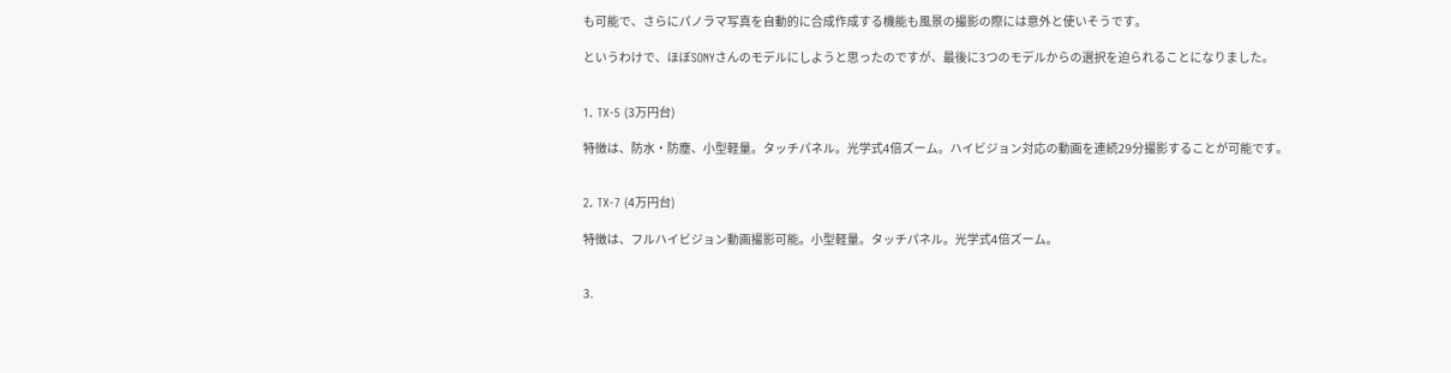も可能で、さらにパノラマ写真を自動的に合成作成する機能も風景の撮影の際には意外と使いそうです。

というわけで、ほぼSONYさんのモデルにしようと思ったのですが、最後に3つのモデルからの選択を迫られることになりました。


1. TX-5 (3万円台)

特徴は、防水・防塵、小型軽量。タッチパネル。光学式4倍ズーム。ハイビジョン対応の動画を連続29分撮影することが可能です。


2. TX-7 (4万円台)

特徴は、フルハイビジョン動画撮影可能。小型軽量。タッチパネル。光学式4倍ズーム。


3.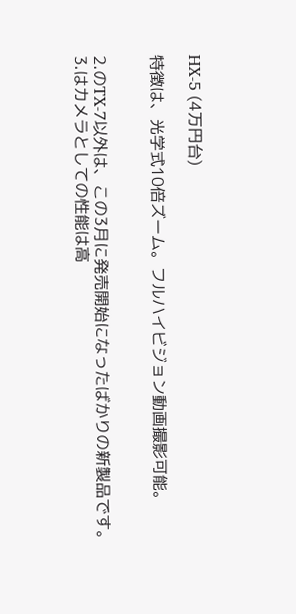HX-5 (4万円台)

特徴は、光学式10倍ズーム。フルハイビジョン動画撮影可能。


2.のTX-7以外は、この3月に発売開始になったばかりの新製品です。
3.はカメラとしての性能は高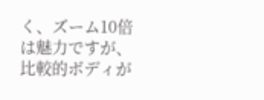く、ズーム10倍は魅力ですが、比較的ボディが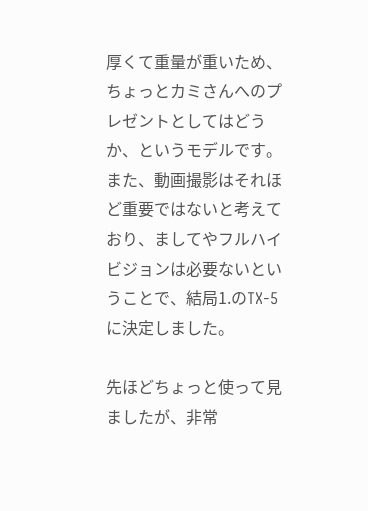厚くて重量が重いため、ちょっとカミさんへのプレゼントとしてはどうか、というモデルです。
また、動画撮影はそれほど重要ではないと考えており、ましてやフルハイビジョンは必要ないということで、結局1.のTX-5に決定しました。

先ほどちょっと使って見ましたが、非常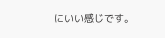にいい感じです。